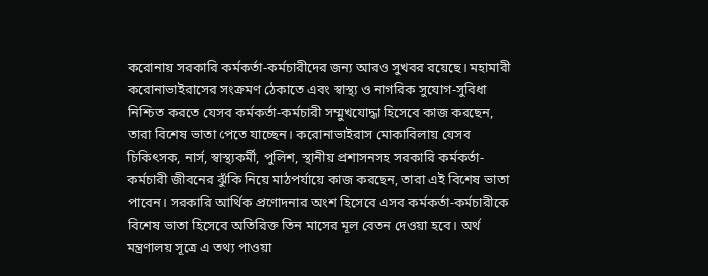করোনায় সরকারি কর্মকর্তা-কর্মচারীদের জন্য আরও সুখবর রয়েছে। মহামারী করোনাভাইরাসের সংক্রমণ ঠেকাতে এবং স্বাস্থ্য ও নাগরিক সুযোগ-সুবিধা নিশ্চিত করতে যেসব কর্মকর্তা-কর্মচারী সম্মুখযোদ্ধা হিসেবে কাজ করছেন, তারা বিশেষ ভাতা পেতে যাচ্ছেন। করোনাভাইরাস মোকাবিলায় যেসব চিকিৎসক, নার্স, স্বাস্থ্যকর্মী, পুলিশ, স্থানীয় প্রশাসনসহ সরকারি কর্মকর্তা-কর্মচারী জীবনের ঝুঁকি নিয়ে মাঠপর্যায়ে কাজ করছেন, তারা এই বিশেষ ভাতা পাবেন। সরকারি আর্থিক প্রণোদনার অংশ হিসেবে এসব কর্মকর্তা-কর্মচারীকে বিশেষ ভাতা হিসেবে অতিরিক্ত তিন মাসের মূল বেতন দেওয়া হবে। অর্থ মন্ত্রণালয় সূত্রে এ তথ্য পাওয়া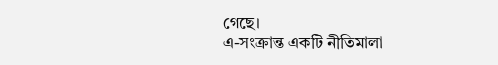গেছে।
এ-সংক্রান্ত একটি নীতিমালা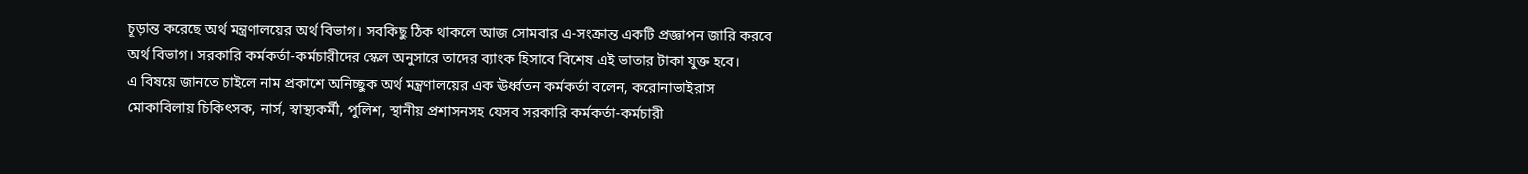চূড়ান্ত করেছে অর্থ মন্ত্রণালয়ের অর্থ বিভাগ। সবকিছু ঠিক থাকলে আজ সোমবার এ-সংক্রান্ত একটি প্রজ্ঞাপন জারি করবে অর্থ বিভাগ। সরকারি কর্মকর্তা-কর্মচারীদের স্কেল অনুসারে তাদের ব্যাংক হিসাবে বিশেষ এই ভাতার টাকা যুক্ত হবে।
এ বিষয়ে জানতে চাইলে নাম প্রকাশে অনিচ্ছুক অর্থ মন্ত্রণালয়ের এক ঊর্ধ্বতন কর্মকর্তা বলেন, করোনাভাইরাস মোকাবিলায় চিকিৎসক, নার্স, স্বাস্থ্যকর্মী, পুলিশ, স্থানীয় প্রশাসনসহ যেসব সরকারি কর্মকর্তা-কর্মচারী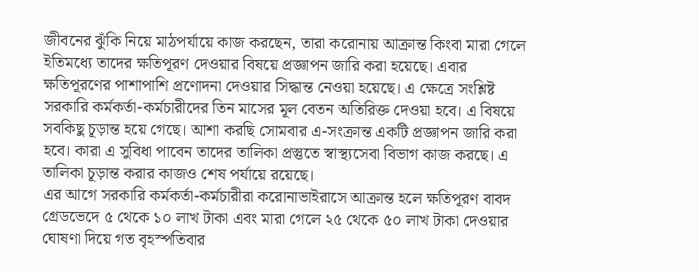জীবনের ঝুঁকি নিয়ে মাঠপর্যায়ে কাজ করছেন, তারা করোনায় আক্রান্ত কিংবা মারা গেলে ইতিমধ্যে তাদের ক্ষতিপূরণ দেওয়ার বিষয়ে প্রজ্ঞাপন জারি করা হয়েছে। এবার ক্ষতিপূরণের পাশাপাশি প্রণোদনা দেওয়ার সিদ্ধান্ত নেওয়া হয়েছে। এ ক্ষেত্রে সংশ্লিষ্ট সরকারি কর্মকর্তা-কর্মচারীদের তিন মাসের মূল বেতন অতিরিক্ত দেওয়া হবে। এ বিষয়ে সবকিছু চূড়ান্ত হয়ে গেছে। আশা করছি সোমবার এ-সংক্রান্ত একটি প্রজ্ঞাপন জারি করা হবে। কারা এ সুবিধা পাবেন তাদের তালিকা প্রস্তুতে স্বাস্থ্যসেবা বিভাগ কাজ করছে। এ তালিকা চূড়ান্ত করার কাজও শেষ পর্যায়ে রয়েছে।
এর আগে সরকারি কর্মকর্তা-কর্মচারীরা করোনাভাইরাসে আক্রান্ত হলে ক্ষতিপূরণ বাবদ গ্রেডভেদে ৫ থেকে ১০ লাখ টাকা এবং মারা গেলে ২৫ থেকে ৫০ লাখ টাকা দেওয়ার ঘোষণা দিয়ে গত বৃহস্পতিবার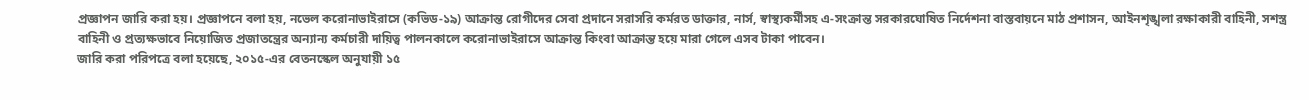প্রজ্ঞাপন জারি করা হয়। প্রজ্ঞাপনে বলা হয়, নভেল করোনাভাইরাসে (কভিড-১৯) আক্রান্ত রোগীদের সেবা প্রদানে সরাসরি কর্মরত ডাক্তার, নার্স, স্বাস্থ্যকর্মীসহ এ-সংক্রান্ত সরকারঘোষিত নির্দেশনা বাস্তবায়নে মাঠ প্রশাসন, আইনশৃঙ্খলা রক্ষাকারী বাহিনী, সশস্ত্র বাহিনী ও প্রত্যক্ষভাবে নিয়োজিত প্রজাতন্ত্রের অন্যান্য কর্মচারী দায়িত্ব পালনকালে করোনাভাইরাসে আক্রান্ত কিংবা আক্রান্ত হয়ে মারা গেলে এসব টাকা পাবেন।
জারি করা পরিপত্রে বলা হয়েছে, ২০১৫-এর বেতনস্কেল অনুযায়ী ১৫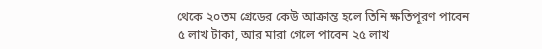থেকে ২০তম গ্রেডের কেউ আক্রান্ত হলে তিনি ক্ষতিপূরণ পাবেন ৫ লাখ টাকা, আর মারা গেলে পাবেন ২৫ লাখ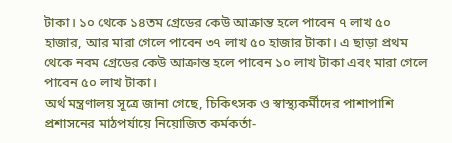টাকা। ১০ থেকে ১৪তম গ্রেডের কেউ আক্রান্ত হলে পাবেন ৭ লাখ ৫০ হাজার, আর মারা গেলে পাবেন ৩৭ লাখ ৫০ হাজার টাকা। এ ছাড়া প্রথম থেকে নবম গ্রেডের কেউ আক্রান্ত হলে পাবেন ১০ লাখ টাকা এবং মারা গেলে পাবেন ৫০ লাখ টাকা।
অর্থ মন্ত্রণালয় সূত্রে জানা গেছে, চিকিৎসক ও স্বাস্থ্যকর্মীদের পাশাপাশি প্রশাসনের মাঠপর্যায়ে নিয়োজিত কর্মকর্তা-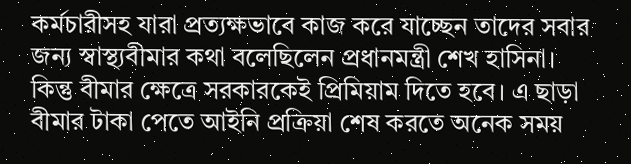কর্মচারীসহ যারা প্রত্যক্ষভাবে কাজ করে যাচ্ছেন তাদের সবার জন্য স্বাস্থ্যবীমার কথা বলেছিলেন প্রধানমন্ত্রী শেখ হাসিনা। কিন্তু বীমার ক্ষেত্রে সরকারকেই প্রিমিয়াম দিতে হবে। এ ছাড়া বীমার টাকা পেতে আইনি প্রক্রিয়া শেষ করতে অনেক সময়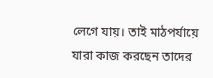লেগে যায়। তাই মাঠপর্যায়ে যারা কাজ করছেন তাদের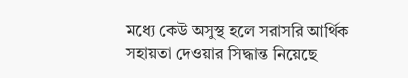মধ্যে কেউ অসুস্থ হলে সরাসরি আর্থিক সহায়তা দেওয়ার সিদ্ধান্ত নিয়েছে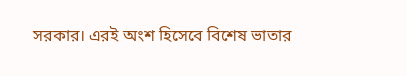সরকার। এরই অংশ হিসেবে বিশেষ ভাতার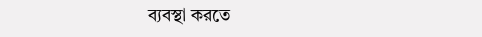ব্যবস্থা করতে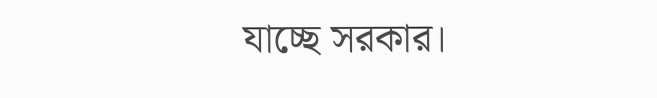যাচ্ছে সরকার।